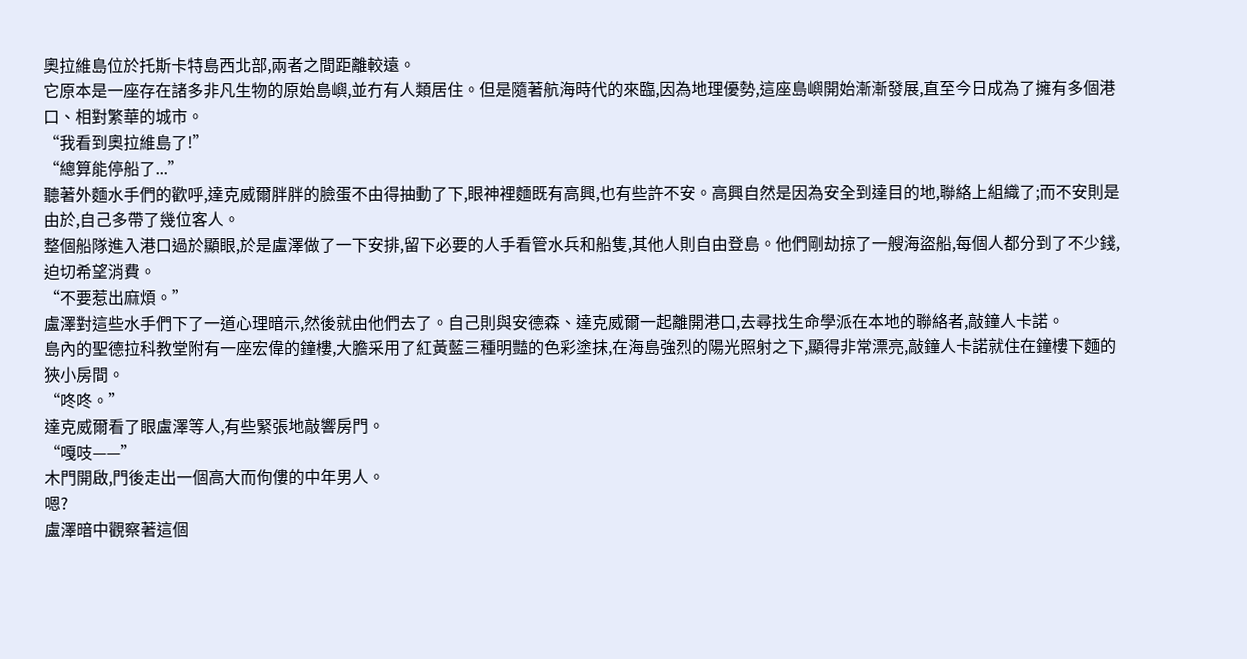奧拉維島位於托斯卡特島西北部,兩者之間距離較遠。
它原本是一座存在諸多非凡生物的原始島嶼,並冇有人類居住。但是隨著航海時代的來臨,因為地理優勢,這座島嶼開始漸漸發展,直至今日成為了擁有多個港口、相對繁華的城市。
“我看到奧拉維島了!”
“總算能停船了...”
聽著外麵水手們的歡呼,達克威爾胖胖的臉蛋不由得抽動了下,眼神裡麵既有高興,也有些許不安。高興自然是因為安全到達目的地,聯絡上組織了;而不安則是由於,自己多帶了幾位客人。
整個船隊進入港口過於顯眼,於是盧澤做了一下安排,留下必要的人手看管水兵和船隻,其他人則自由登島。他們剛劫掠了一艘海盜船,每個人都分到了不少錢,迫切希望消費。
“不要惹出麻煩。”
盧澤對這些水手們下了一道心理暗示,然後就由他們去了。自己則與安德森、達克威爾一起離開港口,去尋找生命學派在本地的聯絡者,敲鐘人卡諾。
島內的聖德拉科教堂附有一座宏偉的鐘樓,大膽采用了紅黃藍三種明豔的色彩塗抹,在海島強烈的陽光照射之下,顯得非常漂亮,敲鐘人卡諾就住在鐘樓下麵的狹小房間。
“咚咚。”
達克威爾看了眼盧澤等人,有些緊張地敲響房門。
“嘎吱——”
木門開啟,門後走出一個高大而佝僂的中年男人。
嗯?
盧澤暗中觀察著這個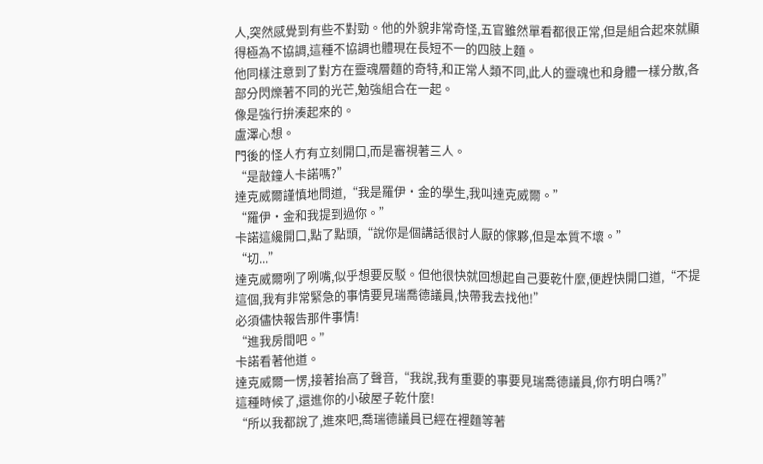人,突然感覺到有些不對勁。他的外貌非常奇怪,五官雖然單看都很正常,但是組合起來就顯得極為不協調,這種不協調也體現在長短不一的四肢上麵。
他同樣注意到了對方在靈魂層麵的奇特,和正常人類不同,此人的靈魂也和身體一樣分散,各部分閃爍著不同的光芒,勉強組合在一起。
像是強行拚湊起來的。
盧澤心想。
門後的怪人冇有立刻開口,而是審視著三人。
“是敲鐘人卡諾嗎?”
達克威爾謹慎地問道,“我是羅伊·金的學生,我叫達克威爾。”
“羅伊·金和我提到過你。”
卡諾這纔開口,點了點頭,“說你是個講話很討人厭的傢夥,但是本質不壞。”
“切...”
達克威爾咧了咧嘴,似乎想要反駁。但他很快就回想起自己要乾什麼,便趕快開口道,“不提這個,我有非常緊急的事情要見瑞喬德議員,快帶我去找他!”
必須儘快報告那件事情!
“進我房間吧。”
卡諾看著他道。
達克威爾一愣,接著抬高了聲音,“我說,我有重要的事要見瑞喬德議員,你冇明白嗎?”
這種時候了,還進你的小破屋子乾什麼!
“所以我都說了,進來吧,喬瑞德議員已經在裡麵等著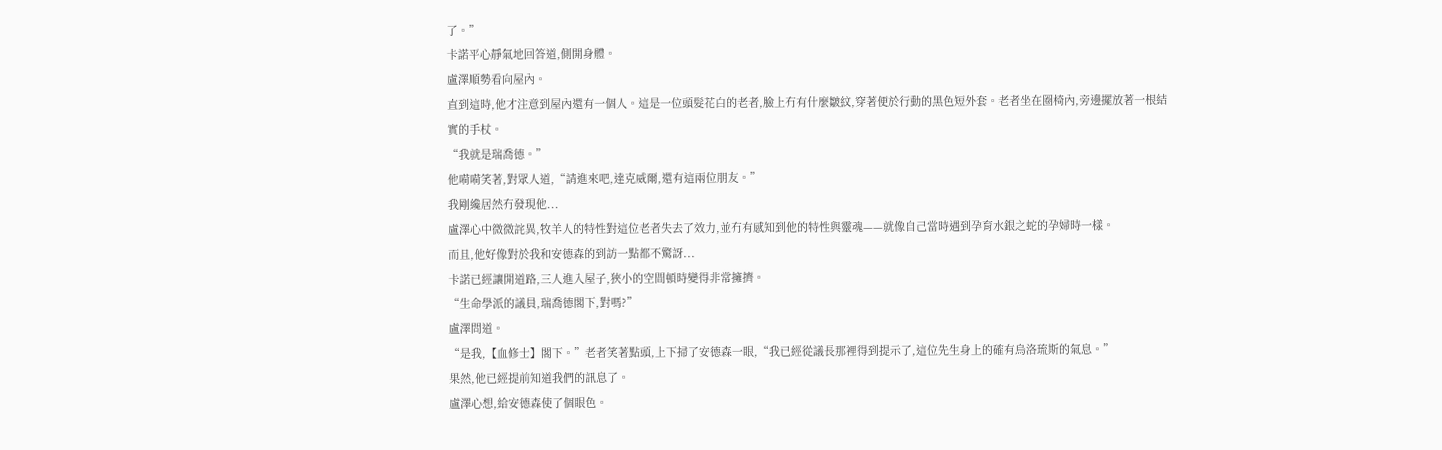了。”
卡諾平心靜氣地回答道,側開身體。
盧澤順勢看向屋內。
直到這時,他才注意到屋內還有一個人。這是一位頭髮花白的老者,臉上冇有什麼皺紋,穿著便於行動的黑色短外套。老者坐在圈椅內,旁邊擺放著一根結實的手杖。
“我就是瑞喬德。”
他嗬嗬笑著,對眾人道,“請進來吧,達克威爾,還有這兩位朋友。”
我剛纔居然冇發現他...
盧澤心中微微詫異,牧羊人的特性對這位老者失去了效力,並冇有感知到他的特性與靈魂——就像自己當時遇到孕育水銀之蛇的孕婦時一樣。
而且,他好像對於我和安德森的到訪一點都不驚訝...
卡諾已經讓開道路,三人進入屋子,狹小的空間頓時變得非常擁擠。
“生命學派的議員,瑞喬德閣下,對嗎?”
盧澤問道。
“是我,【血修士】閣下。”老者笑著點頭,上下掃了安德森一眼,“我已經從議長那裡得到提示了,這位先生身上的確有烏洛琉斯的氣息。”
果然,他已經提前知道我們的訊息了。
盧澤心想,給安德森使了個眼色。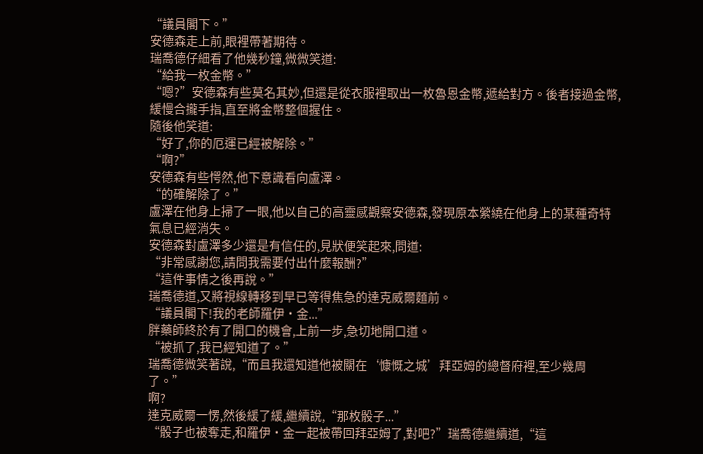“議員閣下。”
安德森走上前,眼裡帶著期待。
瑞喬德仔細看了他幾秒鐘,微微笑道:
“給我一枚金幣。”
“嗯?”安德森有些莫名其妙,但還是從衣服裡取出一枚魯恩金幣,遞給對方。後者接過金幣,緩慢合攏手指,直至將金幣整個握住。
隨後他笑道:
“好了,你的厄運已經被解除。”
“啊?”
安德森有些愕然,他下意識看向盧澤。
“的確解除了。”
盧澤在他身上掃了一眼,他以自己的高靈感觀察安德森,發現原本縈繞在他身上的某種奇特氣息已經消失。
安德森對盧澤多少還是有信任的,見狀便笑起來,問道:
“非常感謝您,請問我需要付出什麼報酬?”
“這件事情之後再說。”
瑞喬德道,又將視線轉移到早已等得焦急的達克威爾麵前。
“議員閣下!我的老師羅伊·金...”
胖藥師終於有了開口的機會,上前一步,急切地開口道。
“被抓了,我已經知道了。”
瑞喬德微笑著說,“而且我還知道他被關在‘慷慨之城’拜亞姆的總督府裡,至少幾周了。”
啊?
達克威爾一愣,然後緩了緩,繼續說,“那枚骰子...”
“骰子也被奪走,和羅伊·金一起被帶回拜亞姆了,對吧?”瑞喬德繼續道,“這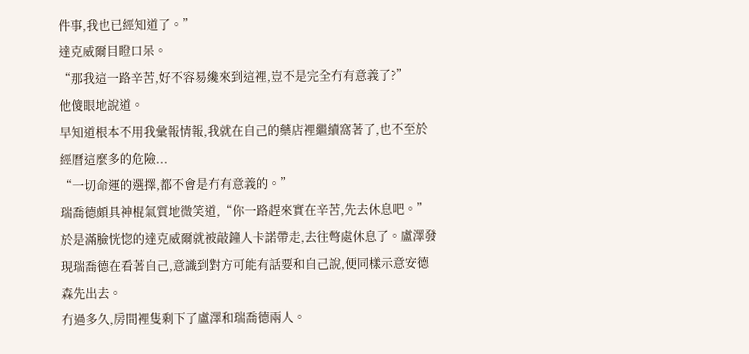件事,我也已經知道了。”
達克威爾目瞪口呆。
“那我這一路辛苦,好不容易纔來到這裡,豈不是完全冇有意義了?”
他傻眼地說道。
早知道根本不用我彙報情報,我就在自己的藥店裡繼續窩著了,也不至於經曆這麼多的危險...
“一切命運的選擇,都不會是冇有意義的。”
瑞喬德頗具神棍氣質地微笑道,“你一路趕來實在辛苦,先去休息吧。”
於是滿臉恍惚的達克威爾就被敲鐘人卡諾帶走,去往彆處休息了。盧澤發現瑞喬德在看著自己,意識到對方可能有話要和自己說,便同樣示意安德森先出去。
冇過多久,房間裡隻剩下了盧澤和瑞喬德兩人。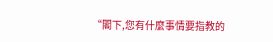“閣下,您有什麼事情要指教的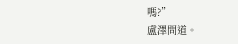嗎?”
盧澤問道。